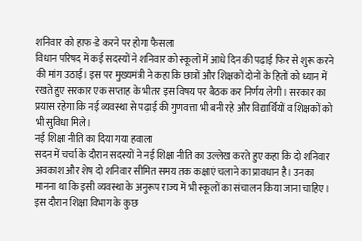शनिवार को हाफ-डे करने पर होगा फैसला
विधान परिषद में कई सदस्यों ने शनिवार को स्कूलों में आधे दिन की पढ़ाई फिर से शुरू करने की मांग उठाई। इस पर मुख्यमंत्री ने कहा कि छात्रों और शिक्षकों दोनों के हितों को ध्यान में रखते हुए सरकार एक सप्ताह के भीतर इस विषय पर बैठक कर निर्णय लेगी। सरकार का प्रयास रहेगा कि नई व्यवस्था से पढ़ाई की गुणवत्ता भी बनी रहे और विद्यार्थियों व शिक्षकों को भी सुविधा मिले।
नई शिक्षा नीति का दिया गया हवाला
सदन में चर्चा के दौरान सदस्यों ने नई शिक्षा नीति का उल्लेख करते हुए कहा कि दो शनिवार अवकाश और शेष दो शनिवार सीमित समय तक कक्षाएं चलाने का प्रावधान है। उनका मानना था कि इसी व्यवस्था के अनुरूप राज्य में भी स्कूलों का संचालन किया जाना चाहिए। इस दौरान शिक्षा विभाग के कुछ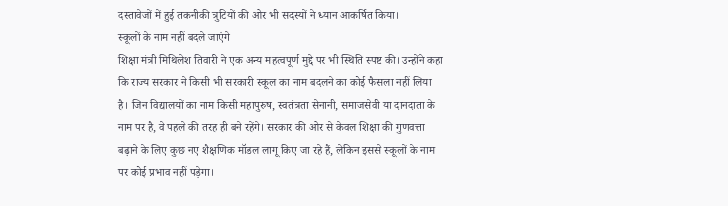दस्तावेजों में हुई तकनीकी त्रुटियों की ओर भी सदस्यों ने ध्यान आकर्षित किया।
स्कूलों के नाम नहीं बदले जाएंगे
शिक्षा मंत्री मिथिलेश तिवारी ने एक अन्य महत्वपूर्ण मुद्दे पर भी स्थिति स्पष्ट की। उन्होंने कहा कि राज्य सरकार ने किसी भी सरकारी स्कूल का नाम बदलने का कोई फैसला नहीं लिया है। जिन विद्यालयों का नाम किसी महापुरुष, स्वतंत्रता सेनानी, समाजसेवी या दानदाता के नाम पर है, वे पहले की तरह ही बने रहेंगे। सरकार की ओर से केवल शिक्षा की गुणवत्ता बढ़ाने के लिए कुछ नए शैक्षणिक मॉडल लागू किए जा रहे हैं, लेकिन इससे स्कूलों के नाम पर कोई प्रभाव नहीं पड़ेगा।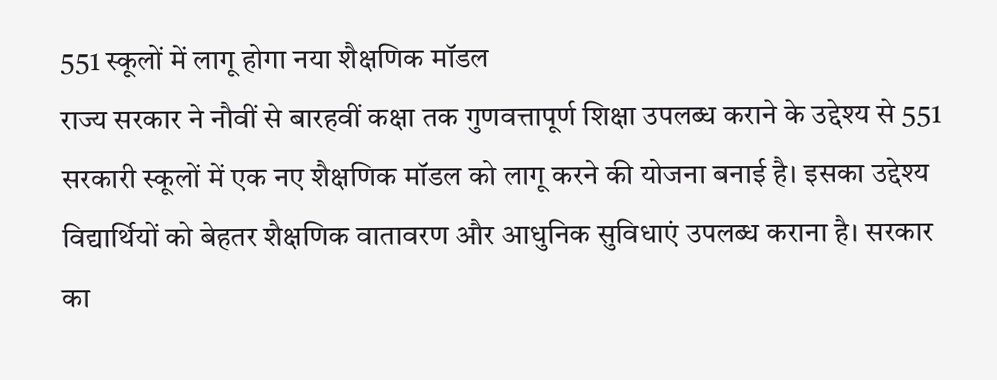551 स्कूलों में लागू होगा नया शैक्षणिक मॉडल
राज्य सरकार ने नौवीं से बारहवीं कक्षा तक गुणवत्तापूर्ण शिक्षा उपलब्ध कराने के उद्देश्य से 551 सरकारी स्कूलों में एक नए शैक्षणिक मॉडल को लागू करने की योजना बनाई है। इसका उद्देश्य विद्यार्थियों को बेहतर शैक्षणिक वातावरण और आधुनिक सुविधाएं उपलब्ध कराना है। सरकार का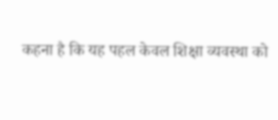कहना है कि यह पहल केवल शिक्षा व्यवस्था को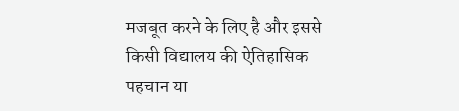मजबूत करने के लिए है और इससे किसी विद्यालय की ऐतिहासिक पहचान या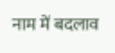नाम में बदलाव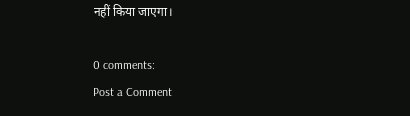नहीं किया जाएगा।

0 comments:
Post a Comment